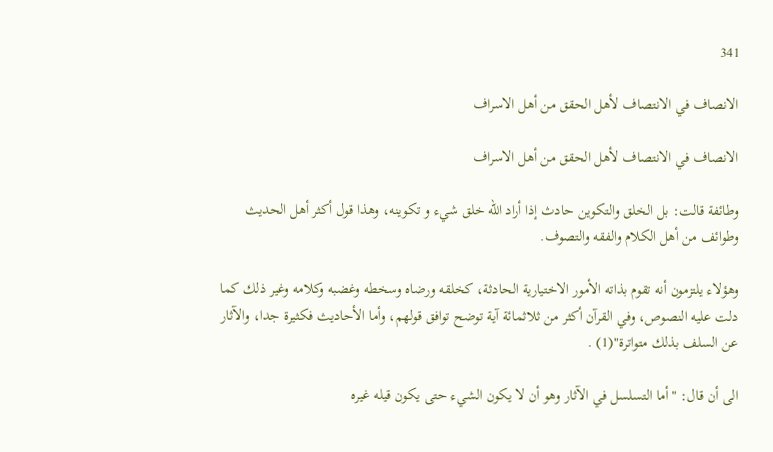341

الانصاف في الانتصاف لأهل الحقق من أهل الاسراف

الانصاف في الانتصاف لأهل الحقق من أهل الاسراف

وطائفة قالت: بل الخلق والتكوين حادث إذا أراد الله خلق شيء و تكوينه، وهذا قول أكثر أهل الحديث وطوائف من أهل الكلام والفقه والتصوف.

وهؤلاء يلتزمون أنه تقوم بذاته الأمور الاختيارية الحادثة، كخلقه ورضاه وسخطه وغضبه وكلامه وغير ذلك كما دلت عليه النصوص، وفي القرآن أكثر من ثلاثمائة آية توضح توافق قولهم، وأما الأحاديث فكثيرة جدا، والآثار عن السلف بذلك متواترة"(1) .

الى أن قال: "أما التسلسل في الآثار وهو أن لا يكون الشيء حتى يكون قيله غيره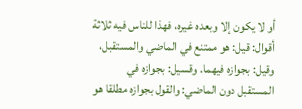أو لا يكون إلا وبعده غيره، فهذا للناس فيه ثلاثة أقوال: قيل: هو ممتنع في الماضي والمستقبل، وقيل: بجوازه فيهما. وقسيل: بجوازه في المستقبل دون الماضي: والقول بجوازه مطلقا هو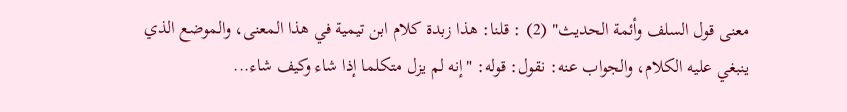معنى قول السلف وأئمة الحديث" (2) : قلنا: هذا زبدة كلام ابن تيمية في هذا المعنى، والموضع الذي ينبغي عليه الكلام، والجواب عنه: نقول: قوله: "إنه لم يزل متكلما إذا شاء وكيف شاء...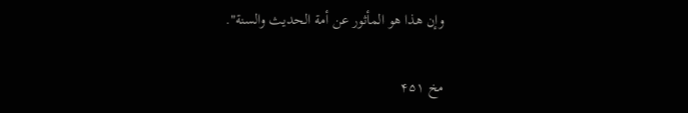وإن هذا هو المأثور عن أمة الحديث والسنة".

مخ ۴۵۱